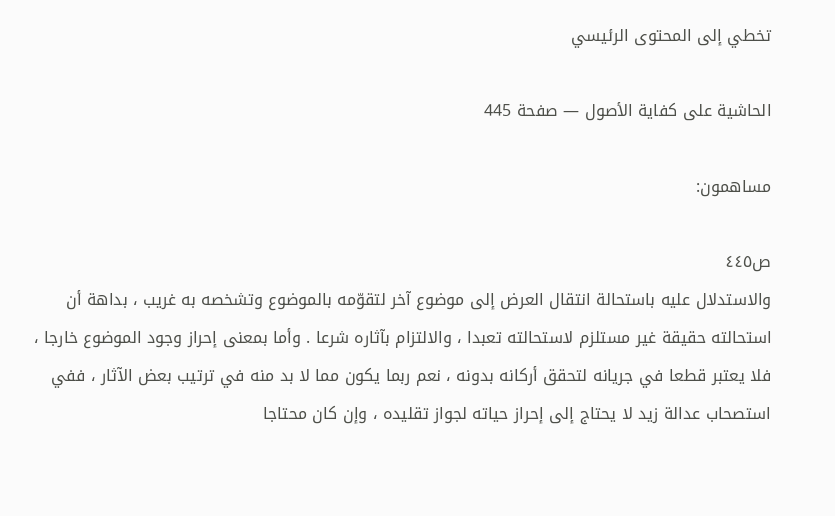تخطي إلى المحتوى الرئيسي

الحاشية على كفاية الأصول — صفحة 445

مساهمون:

ص٤٤٥
والاستدلال عليه باستحالة انتقال العرض إلى موضوع آخر لتقوّمه بالموضوع وتشخصه به غريب ، بداهة أن استحالته حقيقة غير مستلزم لاستحالته تعبدا ، والالتزام بآثاره شرعا . وأما بمعنى إحراز وجود الموضوع خارجا ، فلا يعتبر قطعا في جريانه لتحقق أركانه بدونه ، نعم ربما يكون مما لا بد منه في ترتيب بعض الآثار ، ففي استصحاب عدالة زيد لا يحتاج إلى إحراز حياته لجواز تقليده ، وإن كان محتاجا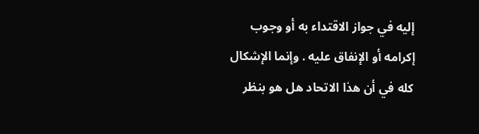إليه في جواز الاقتداء به أو وجوب إكرامه أو الإنفاق عليه . وإنما الإشكال كله في أن هذا الاتحاد هل هو بنظر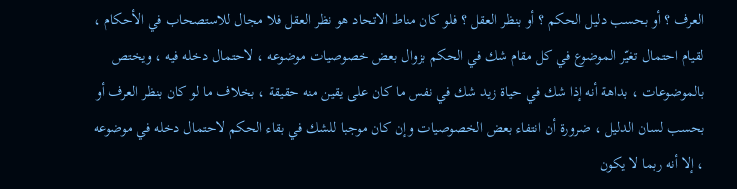العرف ؟ أو بحسب دليل الحكم ؟ أو بنظر العقل ؟ فلو كان مناط الاتحاد هو نظر العقل فلا مجال للاستصحاب في الأحكام ، لقيام احتمال تغيّر الموضوع في كل مقام شك في الحكم بزوال بعض خصوصيات موضوعه ، لاحتمال دخله فيه ، ويختص بالموضوعات ، بداهة أنه إذا شك في حياة زيد شك في نفس ما كان على يقين منه حقيقة ، بخلاف ما لو كان بنظر العرف أو بحسب لسان الدليل ، ضرورة أن انتفاء بعض الخصوصيات وإن كان موجبا للشك في بقاء الحكم لاحتمال دخله في موضوعه ، إلا أنه ربما لا يكون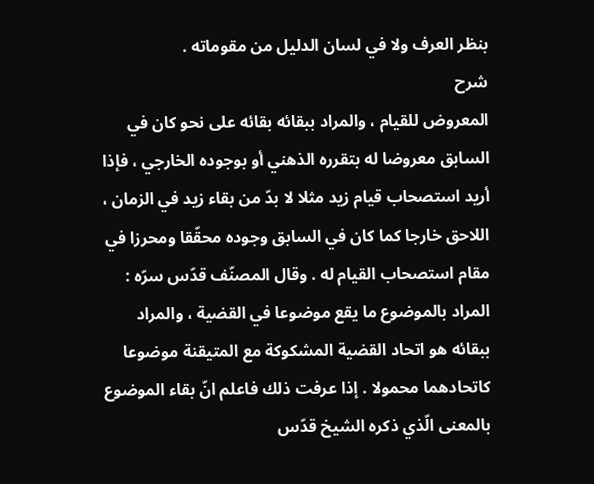بنظر العرف ولا في لسان الدليل من مقوماته .
شرح
المعروض للقيام ، والمراد ببقائه بقائه على نحو كان في السابق معروضا له بتقرره الذهني أو بوجوده الخارجي ، فإذا أريد استصحاب قيام زيد مثلا لا بدّ من بقاء زيد في الزمان ، اللاحق خارجا كما كان في السابق وجوده محقّقا ومحرزا في مقام استصحاب القيام له . وقال المصنّف قدّس سرّه : المراد بالموضوع ما يقع موضوعا في القضية ، والمراد ببقائه هو اتحاد القضية المشكوكة مع المتيقنة موضوعا كاتحادهما محمولا . إذا عرفت ذلك فاعلم انّ بقاء الموضوع بالمعنى الّذي ذكره الشيخ قدّس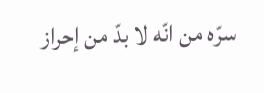سرّه من انّه لا بدّ من إحراز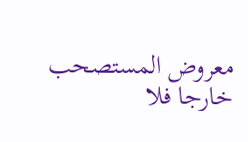معروض المستصحب خارجا فلا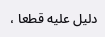دليل عليه قطعا ،